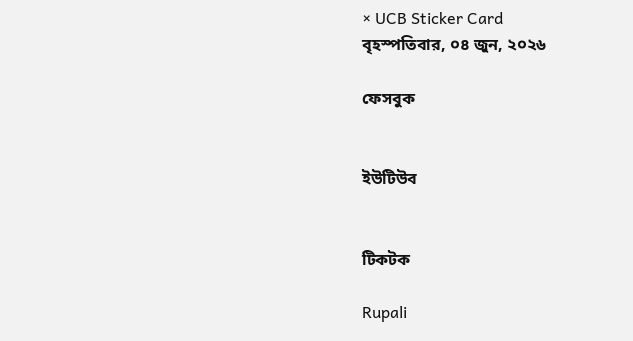× UCB Sticker Card
বৃহস্পতিবার, ০৪ জুন, ২০২৬

ফেসবুক


ইউটিউব


টিকটক

Rupali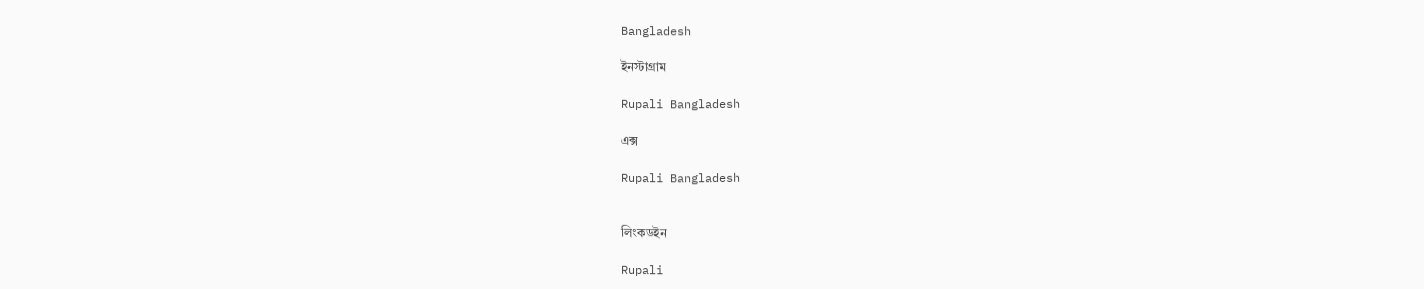Bangladesh

ইনস্টাগ্রাম

Rupali Bangladesh

এক্স

Rupali Bangladesh


লিংকডইন

Rupali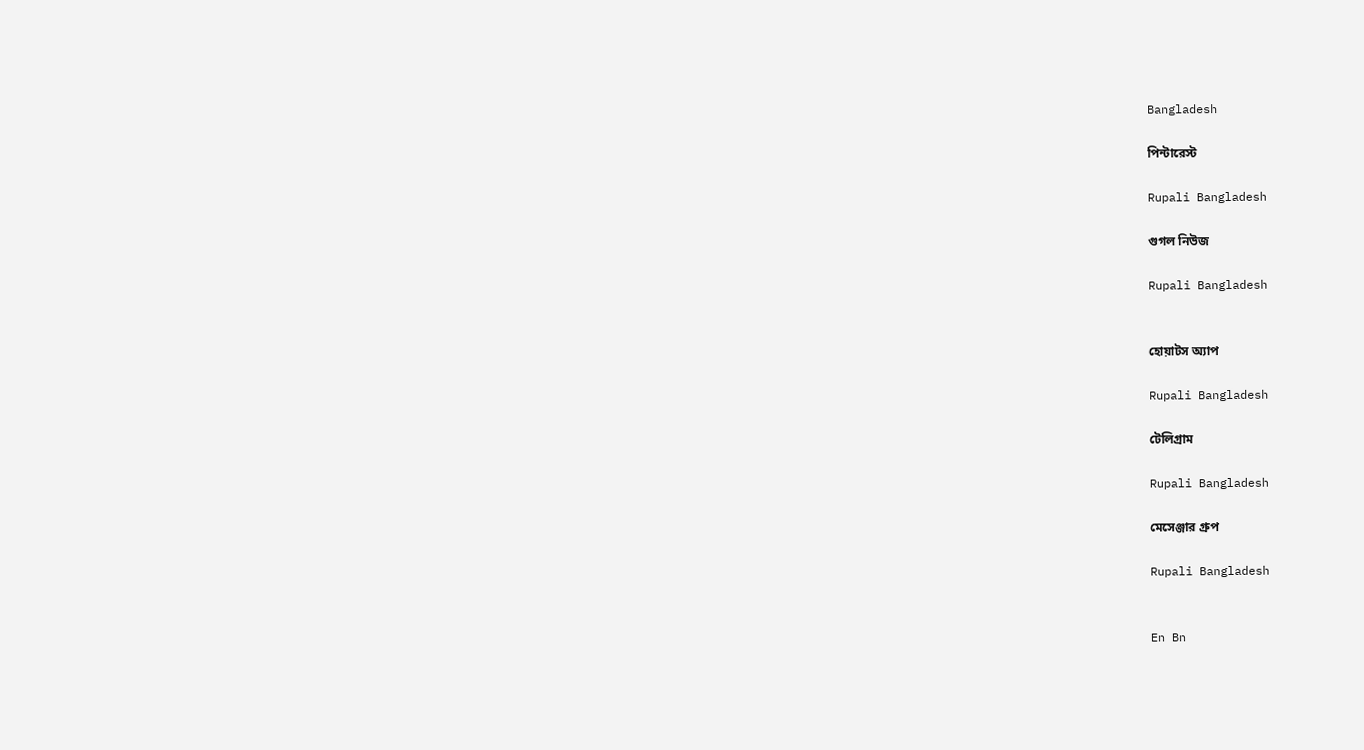Bangladesh

পিন্টারেস্ট

Rupali Bangladesh

গুগল নিউজ

Rupali Bangladesh


হোয়াটস অ্যাপ

Rupali Bangladesh

টেলিগ্রাম

Rupali Bangladesh

মেসেঞ্জার গ্রুপ

Rupali Bangladesh


En Bn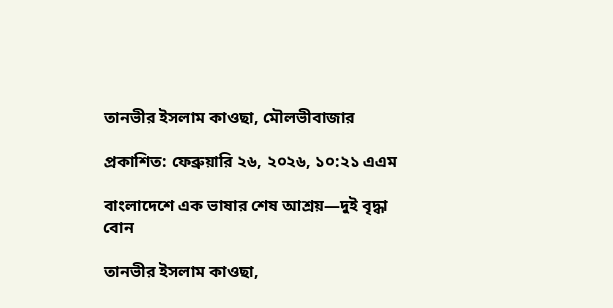তানভীর ইসলাম কাওছা, মৌলভীবাজার

প্রকাশিত: ফেব্রুয়ারি ২৬, ২০২৬, ১০:২১ এএম

বাংলাদেশে এক ভাষার শেষ আশ্রয়—দুই বৃদ্ধা বোন

তানভীর ইসলাম কাওছা,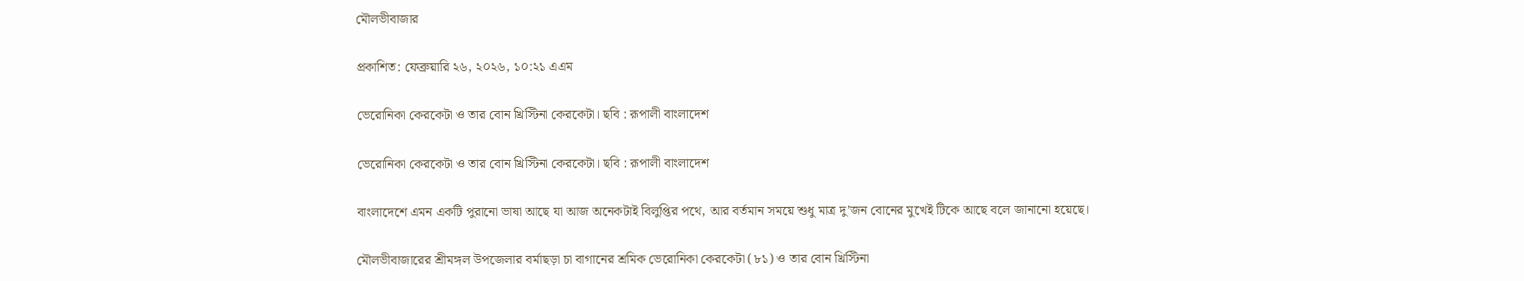মৌলভীবাজার

প্রকাশিত: ফেব্রুয়ারি ২৬, ২০২৬, ১০:২১ এএম

ভেরোনিকা কেরকেটা ও তার বোন খ্রিস্টিনা কেরকেটা। ছবি : রূপালী বাংলাদেশ

ভেরোনিকা কেরকেটা ও তার বোন খ্রিস্টিনা কেরকেটা। ছবি : রূপালী বাংলাদেশ

বাংলাদেশে এমন একটি পুরানো ভাষা আছে যা আজ অনেকটাই বিলুপ্তির পথে, আর বর্তমান সময়ে শুধু মাত্র দু’জন বোনের মুখেই টিকে আছে বলে জানানো হয়েছে।

মৌলভীবাজারের শ্রীমঙ্গল উপজেলার বর্মাছড়া চা বাগানের শ্রমিক ভেরোনিকা কেরকেটা (৮১) ও তার বোন খ্রিস্টিনা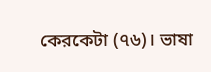কেরকেটা (৭৬)। ভাষা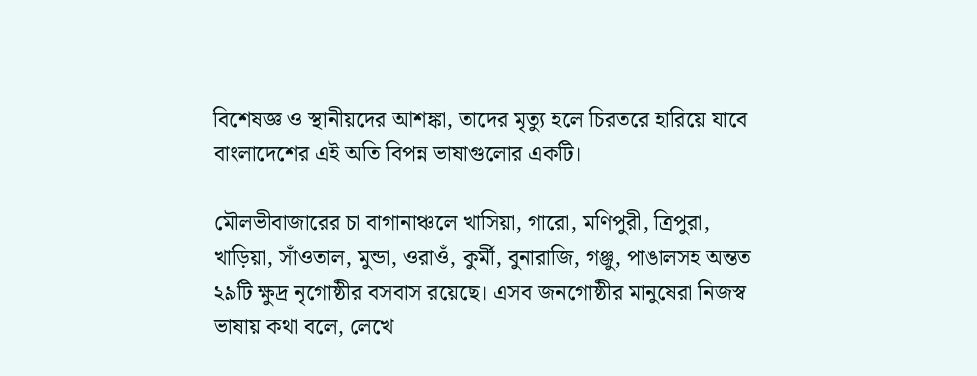বিশেষজ্ঞ ও স্থানীয়দের আশঙ্কা, তাদের মৃত্যু হলে চিরতরে হারিয়ে যাবে বাংলাদেশের এই অতি বিপন্ন ভাষাগুলোর একটি।

মৌলভীবাজারের চা বাগানাঞ্চলে খাসিয়া, গারো, মণিপুরী, ত্রিপুরা, খাড়িয়া, সাঁওতাল, মুন্ডা, ওরাওঁ, কুর্মী, বুনারাজি, গঞ্জু, পাঙালসহ অন্তত ২৯টি ক্ষুদ্র নৃগোষ্ঠীর বসবাস রয়েছে। এসব জনগোষ্ঠীর মানুষেরা নিজস্ব ভাষায় কথা বলে, লেখে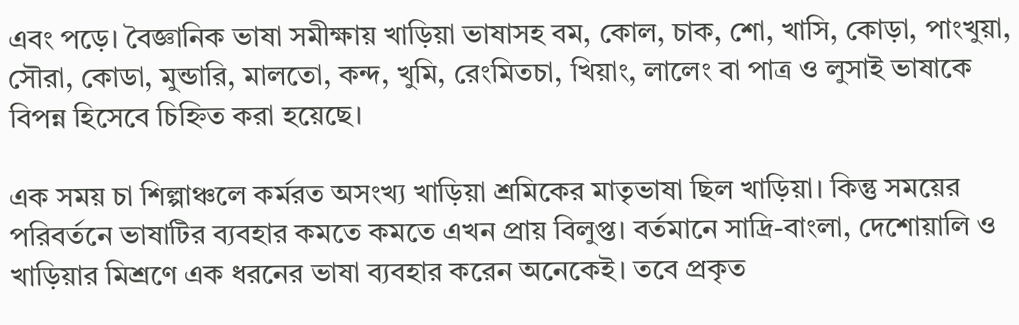এবং পড়ে। বৈজ্ঞানিক ভাষা সমীক্ষায় খাড়িয়া ভাষাসহ বম, কোল, চাক, শো, খাসি, কোড়া, পাংখুয়া, সৌরা, কোডা, মুন্ডারি, মালতো, কন্দ, খুমি, রেংমিতচা, খিয়াং, লালেং বা পাত্র ও লুসাই ভাষাকে বিপন্ন হিসেবে চিহ্নিত করা হয়েছে।

এক সময় চা শিল্পাঞ্চলে কর্মরত অসংখ্য খাড়িয়া শ্রমিকের মাতৃভাষা ছিল খাড়িয়া। কিন্তু সময়ের পরিবর্তনে ভাষাটির ব্যবহার কমতে কমতে এখন প্রায় বিলুপ্ত। বর্তমানে সাদ্রি-বাংলা, দেশোয়ালি ও খাড়িয়ার মিশ্রণে এক ধরনের ভাষা ব্যবহার করেন অনেকেই। তবে প্রকৃত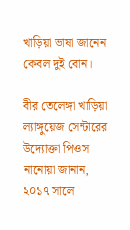খাড়িয়া ভাষা জানেন কেবল দুই বোন।

বীর তেলেঙ্গা খাড়িয়া ল্যাঙ্গুয়েজ সেন্টারের উদ্যোক্তা পিওস নানোয়া জানান, ২০১৭ সালে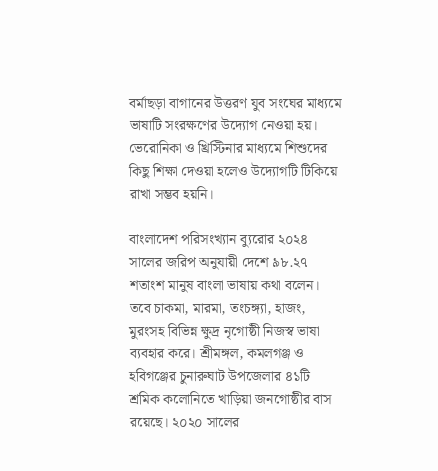বর্মাছড়া বাগানের উত্তরণ যুব সংঘের মাধ্যমে ভাষাটি সংরক্ষণের উদ্যোগ নেওয়া হয়। ভেরোনিকা ও খ্রিস্টিনার মাধ্যমে শিশুদের কিছু শিক্ষা দেওয়া হলেও উদ্যোগটি টিকিয়ে রাখা সম্ভব হয়নি।

বাংলাদেশ পরিসংখ্যান ব্যুরোর ২০২৪ সালের জরিপ অনুযায়ী দেশে ৯৮.২৭ শতাংশ মানুষ বাংলা ভাষায় কথা বলেন। তবে চাকমা, মারমা, তংচঙ্গ্যা, হাজং, মুরংসহ বিভিন্ন ক্ষুদ্র নৃগোষ্ঠী নিজস্ব ভাষা ব্যবহার করে। শ্রীমঙ্গল, কমলগঞ্জ ও হবিগঞ্জের চুনারুঘাট উপজেলার ৪১টি শ্রমিক কলোনিতে খাড়িয়া জনগোষ্ঠীর বাস রয়েছে। ২০২০ সালের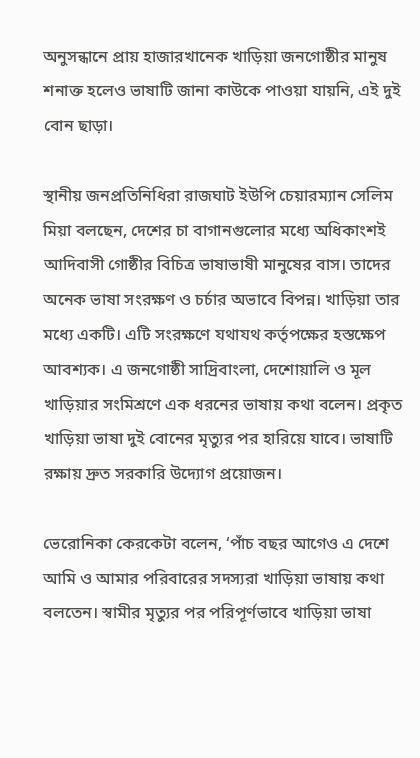অনুসন্ধানে প্রায় হাজারখানেক খাড়িয়া জনগোষ্ঠীর মানুষ শনাক্ত হলেও ভাষাটি জানা কাউকে পাওয়া যায়নি, এই দুই বোন ছাড়া।

স্থানীয় জনপ্রতিনিধিরা রাজঘাট ইউপি চেয়ারম্যান সেলিম মিয়া বলছেন, দেশের চা বাগানগুলোর মধ্যে অধিকাংশই আদিবাসী গোষ্ঠীর বিচিত্র ভাষাভাষী মানুষের বাস। তাদের অনেক ভাষা সংরক্ষণ ও চর্চার অভাবে বিপন্ন। খাড়িয়া তার মধ্যে একটি। এটি সংরক্ষণে যথাযথ কর্তৃপক্ষের হস্তক্ষেপ আবশ্যক। এ জনগোষ্ঠী সাদ্রিবাংলা, দেশোয়ালি ও মূল খাড়িয়ার সংমিশ্রণে এক ধরনের ভাষায় কথা বলেন। প্রকৃত খাড়িয়া ভাষা দুই বোনের মৃত্যুর পর হারিয়ে যাবে। ভাষাটি রক্ষায় দ্রুত সরকারি উদ্যোগ প্রয়োজন।

ভেরোনিকা কেরকেটা বলেন, ‘পাঁচ বছর আগেও এ দেশে আমি ও আমার পরিবারের সদস্যরা খাড়িয়া ভাষায় কথা বলতেন। স্বামীর মৃত্যুর পর পরিপূর্ণভাবে খাড়িয়া ভাষা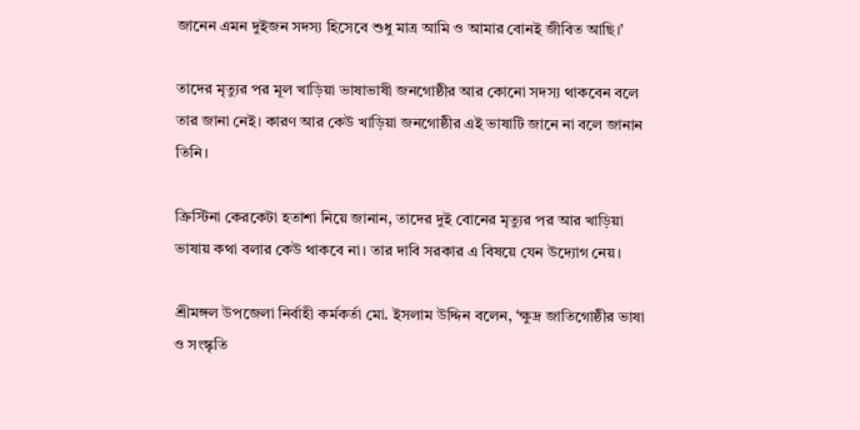জানেন এমন দুইজন সদস্য হিসেবে শুধু মাত্র আমি ও আমার বোনই জীবিত আছি।’

তাদের মৃত্যুর পর মূল খাড়িয়া ভাষাভাষী জনগোষ্ঠীর আর কোনো সদস্য থাকবেন বলে তার জানা নেই। কারণ আর কেউ খাড়িয়া জনগোষ্ঠীর এই ভাষাটি জানে না বলে জানান তিনি।

ক্রিস্টিনা কেরকেটা হতাশা নিয়ে জানান, তাদের দুই বোনের মৃত্যুর পর আর খাড়িয়া ভাষায় কথা বলার কেউ থাকবে না। তার দাবি সরকার এ বিষয়ে যেন উদ্যোগ নেয়।

শ্রীমঙ্গল উপজেলা নির্বাহী কর্মকর্তা মো. ইসলাম উদ্দিন বলেন, ‘ক্ষুদ্র জাতিগোষ্ঠীর ভাষা ও সংস্কৃতি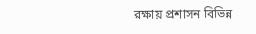রক্ষায় প্রশাসন বিভিন্ন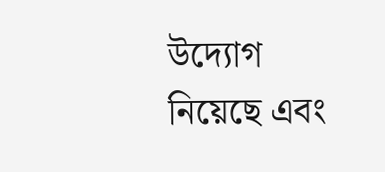উদ্যোগ নিয়েছে এবং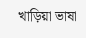খাড়িয়া ভাষা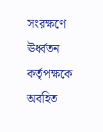সংরক্ষণে ঊর্ধ্বতন কর্তৃপক্ষকে অবহিত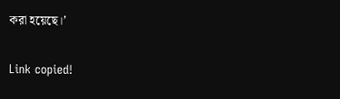করা হয়েছে।’

Link copied!